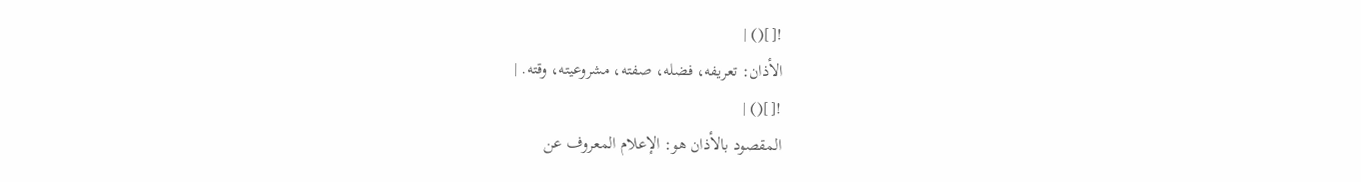![]() |
الأذان: تعريفه، فضله، صفته، مشروعيته، وقته. |
![]() |
المقصود بالأذان هو: الإعلام المعروف عن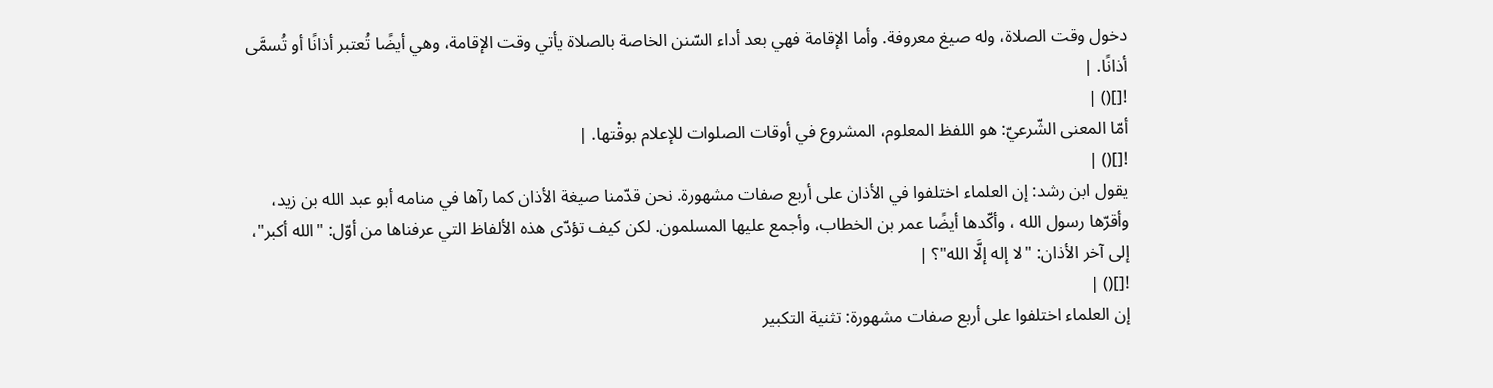دخول وقت الصلاة، وله صيغ معروفة. وأما الإقامة فهي بعد أداء السّنن الخاصة بالصلاة يأتي وقت الإقامة، وهي أيضًا تُعتبر أذانًا أو تُسمَّى أذانًا. |
![]() |
أمّا المعنى الشّرعيّ: هو اللفظ المعلوم، المشروع في أوقات الصلوات للإعلام بوقْتها. |
![]() |
يقول ابن رشد: إن العلماء اختلفوا في الأذان على أربع صفات مشهورة. نحن قدّمنا صيغة الأذان كما رآها في منامه أبو عبد الله بن زيد، وأقرّها رسول الله ، وأكّدها أيضًا عمر بن الخطاب، وأجمع عليها المسلمون. لكن كيف تؤدّى هذه الألفاظ التي عرفناها من أوّل: "الله أكبر"، إلى آخر الأذان: "لا إله إلَّا الله"؟ |
![]() |
إن العلماء اختلفوا على أربع صفات مشهورة: تثنية التكبير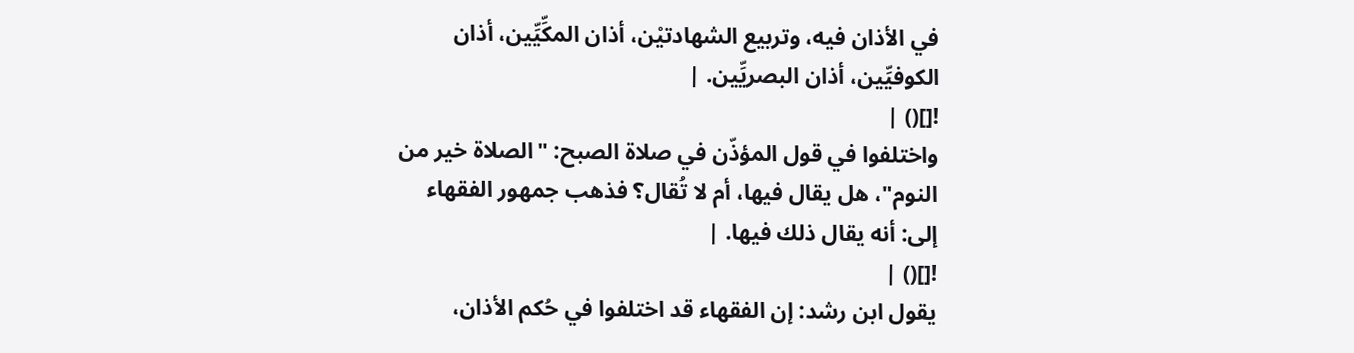في الأذان فيه، وتربيع الشهادتيْن، أذان المكِّيِّين، أذان الكوفيِّين، أذان البصريِّين. |
![]() |
واختلفوا في قول المؤذّن في صلاة الصبح: "الصلاة خير من النوم"، هل يقال فيها، أم لا تُقال؟ فذهب جمهور الفقهاء إلى: أنه يقال ذلك فيها. |
![]() |
يقول ابن رشد: إن الفقهاء قد اختلفوا في حُكم الأذان،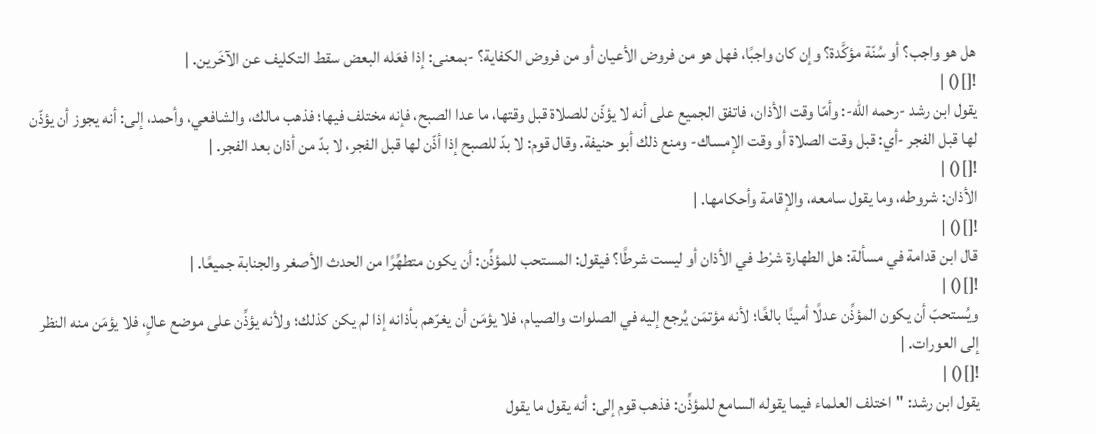هل هو واجب؟ أو سُنّة مؤكَّدة؟ وإن كان واجبًا، فهل هو من فروض الأعيان أو من فروض الكفاية؟ -بمعنى: إذا فعَله البعض سقط التكليف عن الآخَرين. |
![]() |
يقول ابن رشد -رحمه الله-: وأمّا وقت الأذان، فاتفق الجميع على أنه لا يؤذّن للصلاة قبل وقتها، ما عدا الصبح، فإنه مختلف فيها؛ فذهب مالك، والشافعي، وأحمد، إلى: أنه يجوز أن يؤذّن لها قبل الفجر -أي: قبل وقت الصلاة أو وقت الإمساك- ومنع ذلك أبو حنيفة. وقال قوم: لا بدّ للصبح إذا أذّن لها قبل الفجر، لا بدّ من أذان بعد الفجر. |
![]() |
الأذان: شروطه، وما يقول سامعه، والإقامة وأحكامها. |
![]() |
قال ابن قدامة في مسألة: هل الطهارة شرْط في الأذان أو ليست شرطًا؟ فيقول: المستحب للمؤذِّن: أن يكون متطهِّرًا من الحدث الأصغر والجنابة جميعًا. |
![]() |
ويُستحبّ أن يكون المؤذِّن عدلًا أمينًا بالغًا؛ لأنه مؤتمَن يُرجع إليه في الصلوات والصيام، فلا يؤمَن أن يغرّهم بأذانه إذا لم يكن كذلك؛ ولأنه يؤذِّن على موضع عالٍ، فلا يؤمَن منه النظر إلى العورات. |
![]() |
يقول ابن رشد: "اختلف العلماء فيما يقوله السامع للمؤذِّن: فذهب قوم إلى: أنه يقول ما يقول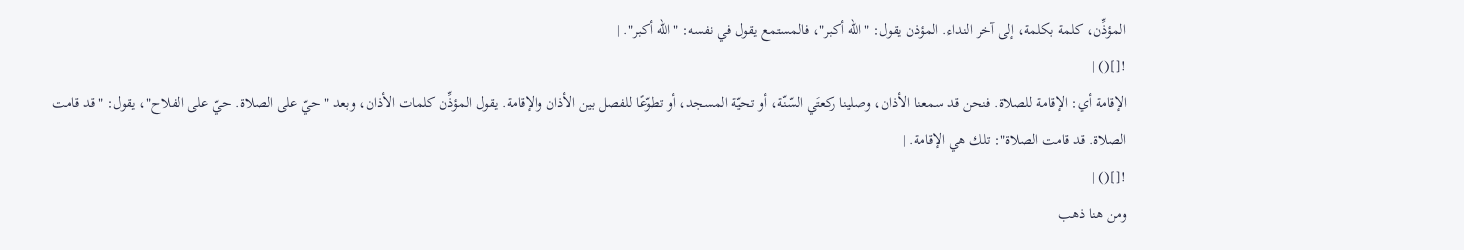المؤذِّن، كلمة بكلمة، إلى آخر النداء. المؤذن يقول: "الله أكبر"، فالمستمع يقول في نفسه: "الله أكبر". |
![]() |
الإقامة أي: الإقامة للصلاة. فنحن قد سمعنا الأذان، وصلينا ركعتَي السّنّة، أو تحيّة المسجد، أو تطوّعًا للفصل بين الأذان والإقامة. يقول المؤذِّن كلمات الأذان، وبعد "حيّ على الصلاة. حيّ على الفلاح"، يقول: "قد قامت الصلاة. قد قامت الصلاة": تلك هي الإقامة. |
![]() |
ومن هنا ذهب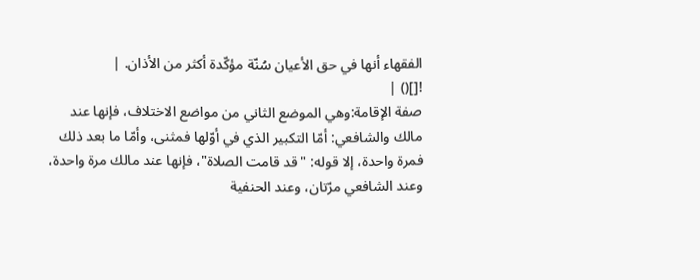الفقهاء أنها في حق الأعيان سُنّة مؤكّدة أكثر من الأذان. |
![]() |
صفة الإقامة:وهي الموضع الثاني من مواضع الاختلاف، فإنها عند مالك والشافعي: أمّا التكبير الذي في أوّلها فمثنى، وأمّا ما بعد ذلك فمرة واحدة، إلا قوله: "قد قامت الصلاة"، فإنها عند مالك مرة واحدة، وعند الشافعي مرّتان، وعند الحنفية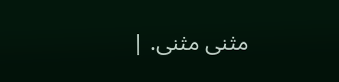مثنى مثنى. |